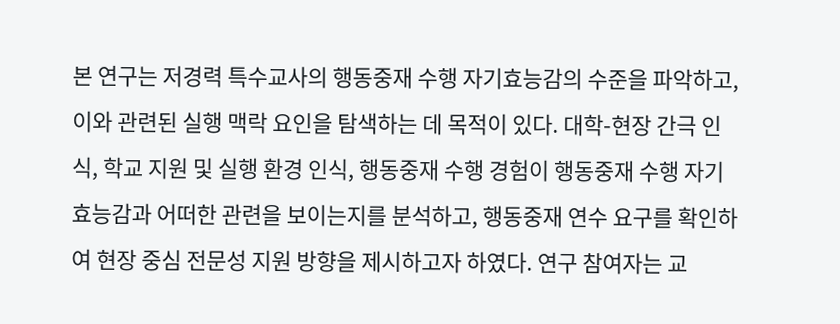본 연구는 저경력 특수교사의 행동중재 수행 자기효능감의 수준을 파악하고, 이와 관련된 실행 맥락 요인을 탐색하는 데 목적이 있다. 대학-현장 간극 인식, 학교 지원 및 실행 환경 인식, 행동중재 수행 경험이 행동중재 수행 자기효능감과 어떠한 관련을 보이는지를 분석하고, 행동중재 연수 요구를 확인하여 현장 중심 전문성 지원 방향을 제시하고자 하였다. 연구 참여자는 교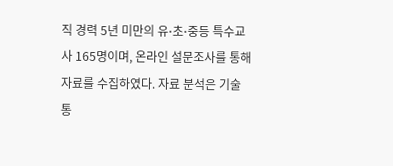직 경력 5년 미만의 유⋅초⋅중등 특수교사 165명이며, 온라인 설문조사를 통해 자료를 수집하였다. 자료 분석은 기술통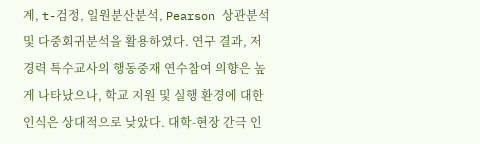계, t-검정, 일원분산분석, Pearson 상관분석 및 다중회귀분석을 활용하였다. 연구 결과, 저경력 특수교사의 행동중재 연수참여 의향은 높게 나타났으나, 학교 지원 및 실행 환경에 대한 인식은 상대적으로 낮았다. 대학-현장 간극 인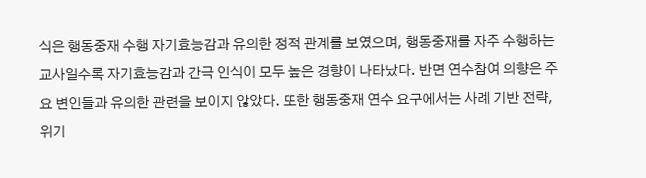식은 행동중재 수행 자기효능감과 유의한 정적 관계를 보였으며, 행동중재를 자주 수행하는 교사일수록 자기효능감과 간극 인식이 모두 높은 경향이 나타났다. 반면 연수참여 의향은 주요 변인들과 유의한 관련을 보이지 않았다. 또한 행동중재 연수 요구에서는 사례 기반 전략, 위기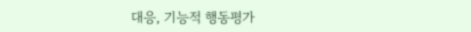대응, 기능적 행동평가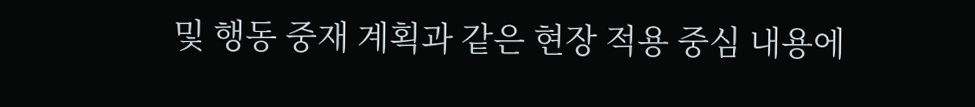및 행동 중재 계획과 같은 현장 적용 중심 내용에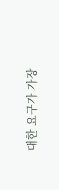대한 요구가 가장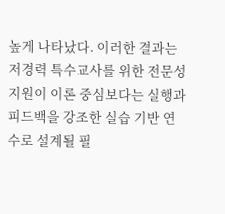높게 나타났다. 이러한 결과는 저경력 특수교사를 위한 전문성 지원이 이론 중심보다는 실행과 피드백을 강조한 실습 기반 연수로 설계될 필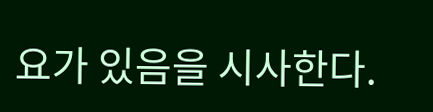요가 있음을 시사한다.